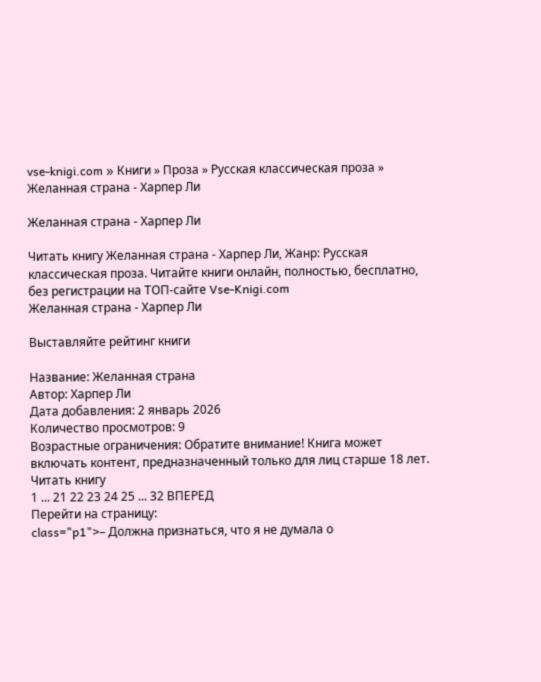vse-knigi.com » Книги » Проза » Русская классическая проза » Желанная страна - Харпер Ли

Желанная страна - Харпер Ли

Читать книгу Желанная страна - Харпер Ли, Жанр: Русская классическая проза. Читайте книги онлайн, полностью, бесплатно, без регистрации на ТОП-сайте Vse-Knigi.com
Желанная страна - Харпер Ли

Выставляйте рейтинг книги

Название: Желанная страна
Автор: Харпер Ли
Дата добавления: 2 январь 2026
Количество просмотров: 9
Возрастные ограничения: Обратите внимание! Книга может включать контент, предназначенный только для лиц старше 18 лет.
Читать книгу
1 ... 21 22 23 24 25 ... 32 ВПЕРЕД
Перейти на страницу:
class="p1">– Должна признаться, что я не думала о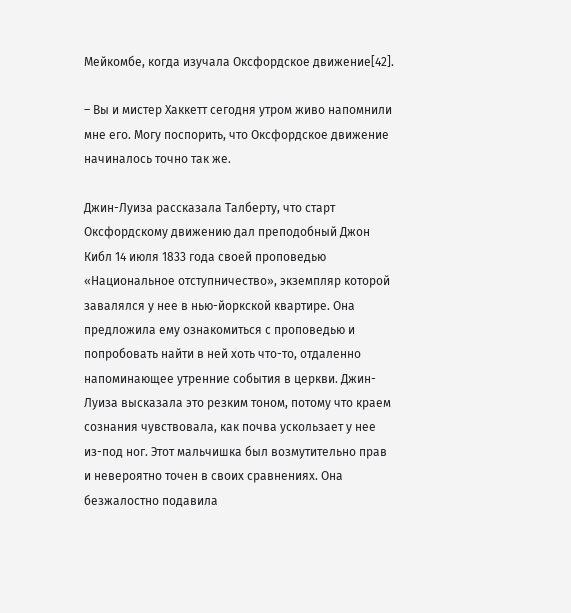Мейкомбе, когда изучала Оксфордское движение[42].

– Вы и мистер Хаккетт сегодня утром живо напомнили мне его. Могу поспорить, что Оксфордское движение начиналось точно так же.

Джин-Луиза рассказала Талберту, что старт Оксфордскому движению дал преподобный Джон Кибл 14 июля 1833 года своей проповедью «Национальное отступничество», экземпляр которой завалялся у нее в нью-йоркской квартире. Она предложила ему ознакомиться с проповедью и попробовать найти в ней хоть что-то, отдаленно напоминающее утренние события в церкви. Джин-Луиза высказала это резким тоном, потому что краем сознания чувствовала, как почва ускользает у нее из-под ног. Этот мальчишка был возмутительно прав и невероятно точен в своих сравнениях. Она безжалостно подавила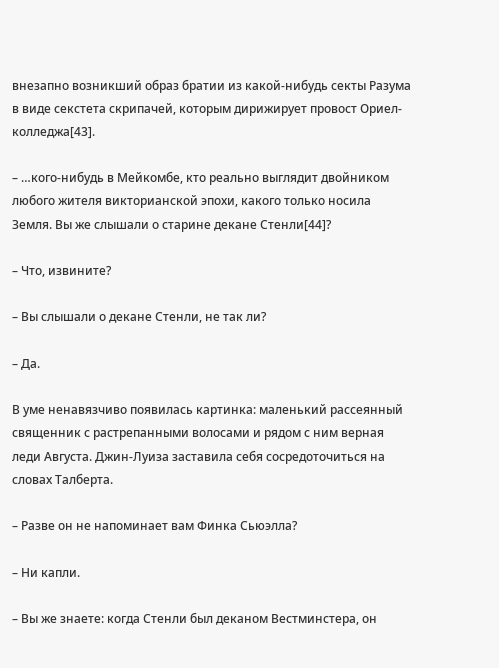внезапно возникший образ братии из какой-нибудь секты Разума в виде секстета скрипачей, которым дирижирует провост Ориел-колледжа[43].

– …кого-нибудь в Мейкомбе, кто реально выглядит двойником любого жителя викторианской эпохи, какого только носила Земля. Вы же слышали о старине декане Стенли[44]?

– Что, извините?

– Вы слышали о декане Стенли, не так ли?

– Да.

В уме ненавязчиво появилась картинка: маленький рассеянный священник с растрепанными волосами и рядом с ним верная леди Августа. Джин-Луиза заставила себя сосредоточиться на словах Талберта.

– Разве он не напоминает вам Финка Сьюэлла?

– Ни капли.

– Вы же знаете: когда Стенли был деканом Вестминстера, он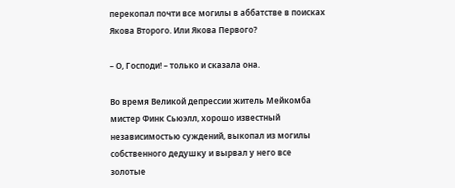перекопал почти все могилы в аббатстве в поисках Якова Второго. Или Якова Первого?

– О, Господи! – только и сказала она.

Во время Великой депрессии житель Мейкомба мистер Финк Сьюэлл, хорошо известный независимостью суждений, выкопал из могилы собственного дедушку и вырвал у него все золотые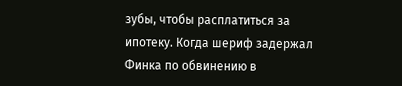зубы, чтобы расплатиться за ипотеку. Когда шериф задержал Финка по обвинению в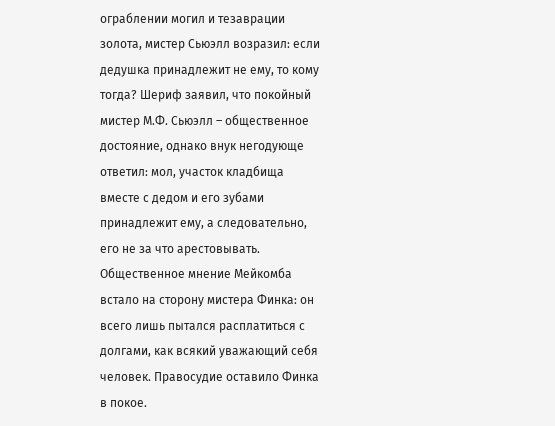ограблении могил и тезаврации золота, мистер Сьюэлл возразил: если дедушка принадлежит не ему, то кому тогда? Шериф заявил, что покойный мистер М.Ф. Сьюэлл – общественное достояние, однако внук негодующе ответил: мол, участок кладбища вместе с дедом и его зубами принадлежит ему, а следовательно, его не за что арестовывать. Общественное мнение Мейкомба встало на сторону мистера Финка: он всего лишь пытался расплатиться с долгами, как всякий уважающий себя человек. Правосудие оставило Финка в покое.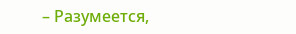– Разумеется,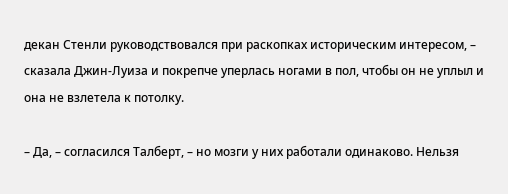декан Стенли руководствовался при раскопках историческим интересом, – сказала Джин-Луиза и покрепче уперлась ногами в пол, чтобы он не уплыл и она не взлетела к потолку.

– Да, – согласился Талберт, – но мозги у них работали одинаково. Нельзя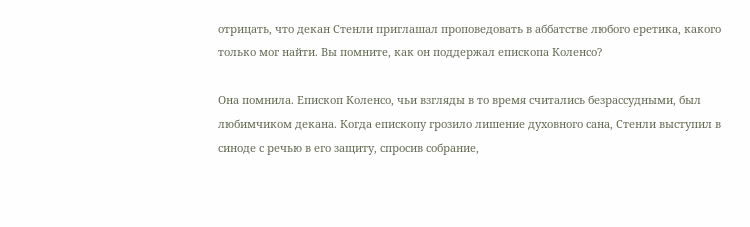отрицать, что декан Стенли приглашал проповедовать в аббатстве любого еретика, какого только мог найти. Вы помните, как он поддержал епископа Коленсо?

Она помнила. Епископ Коленсо, чьи взгляды в то время считались безрассудными, был любимчиком декана. Когда епископу грозило лишение духовного сана, Стенли выступил в синоде с речью в его защиту, спросив собрание,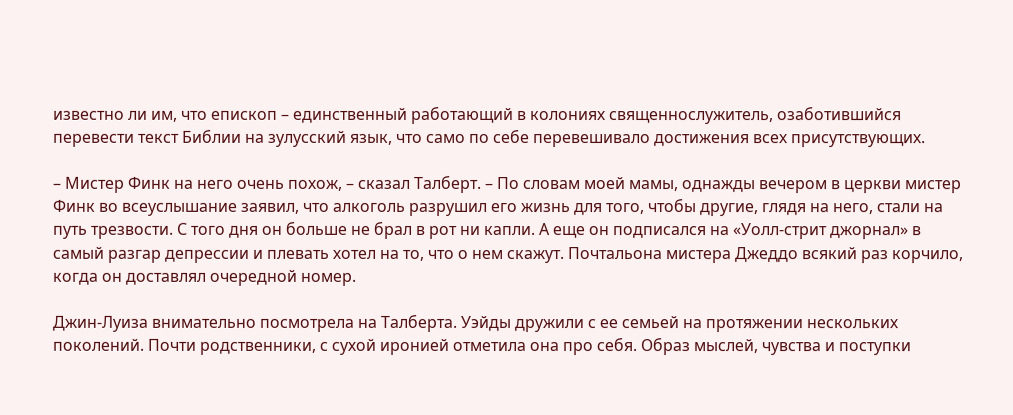известно ли им, что епископ – единственный работающий в колониях священнослужитель, озаботившийся перевести текст Библии на зулусский язык, что само по себе перевешивало достижения всех присутствующих.

– Мистер Финк на него очень похож, – сказал Талберт. – По словам моей мамы, однажды вечером в церкви мистер Финк во всеуслышание заявил, что алкоголь разрушил его жизнь для того, чтобы другие, глядя на него, стали на путь трезвости. С того дня он больше не брал в рот ни капли. А еще он подписался на «Уолл-стрит джорнал» в самый разгар депрессии и плевать хотел на то, что о нем скажут. Почтальона мистера Джеддо всякий раз корчило, когда он доставлял очередной номер.

Джин-Луиза внимательно посмотрела на Талберта. Уэйды дружили с ее семьей на протяжении нескольких поколений. Почти родственники, с сухой иронией отметила она про себя. Образ мыслей, чувства и поступки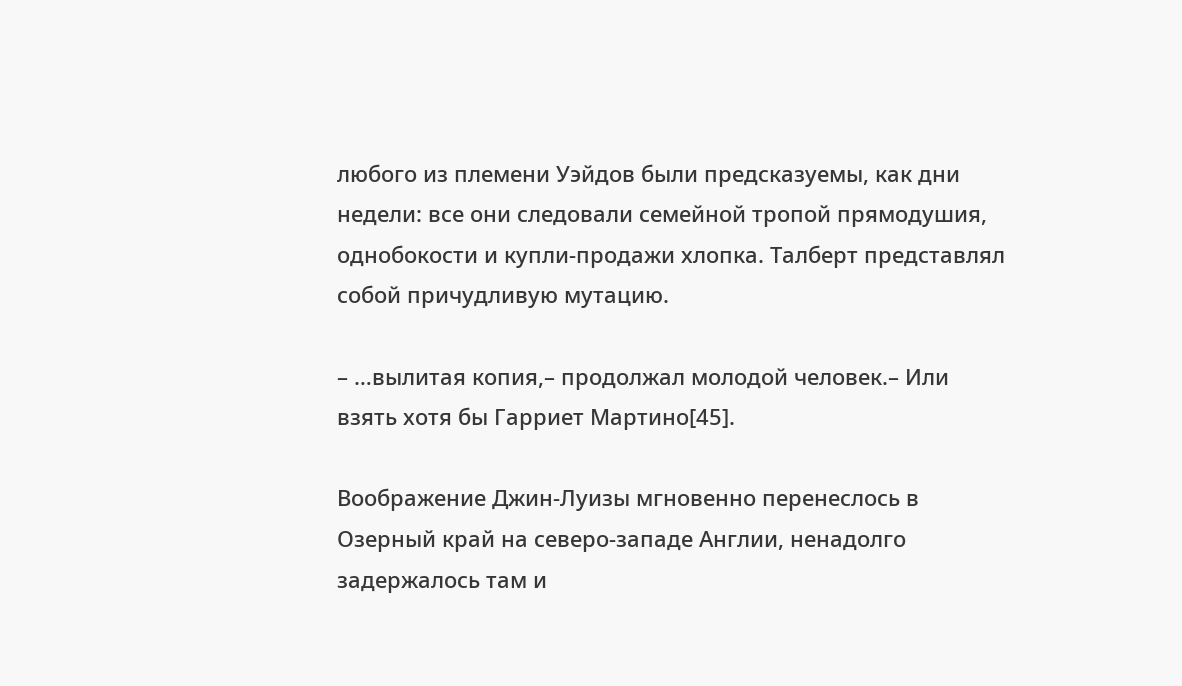любого из племени Уэйдов были предсказуемы, как дни недели: все они следовали семейной тропой прямодушия, однобокости и купли-продажи хлопка. Талберт представлял собой причудливую мутацию.

– …вылитая копия,– продолжал молодой человек.– Или взять хотя бы Гарриет Мартино[45].

Воображение Джин-Луизы мгновенно перенеслось в Озерный край на северо-западе Англии, ненадолго задержалось там и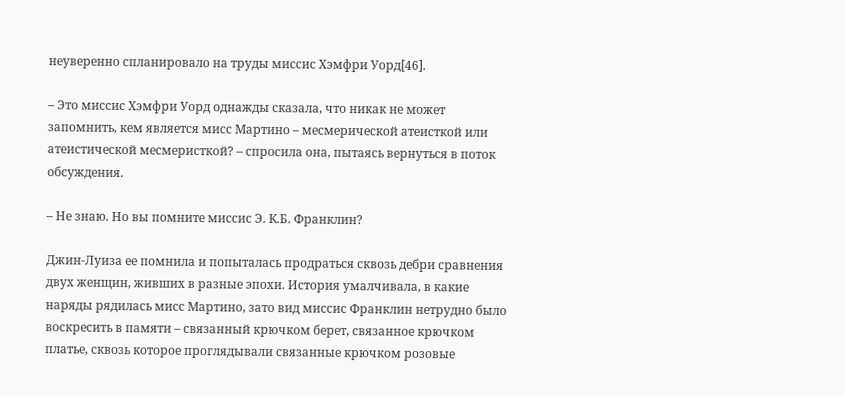неуверенно спланировало на труды миссис Хэмфри Уорд[46].

– Это миссис Хэмфри Уорд однажды сказала, что никак не может запомнить, кем является мисс Мартино – месмерической атеисткой или атеистической месмеристкой? – спросила она, пытаясь вернуться в поток обсуждения.

– Не знаю. Но вы помните миссис Э. К.Б. Франклин?

Джин-Луиза ее помнила и попыталась продраться сквозь дебри сравнения двух женщин, живших в разные эпохи. История умалчивала, в какие наряды рядилась мисс Мартино, зато вид миссис Франклин нетрудно было воскресить в памяти – связанный крючком берет, связанное крючком платье, сквозь которое проглядывали связанные крючком розовые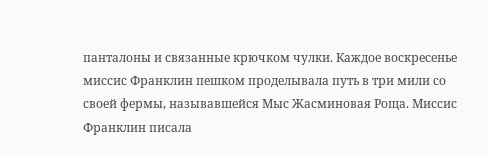панталоны и связанные крючком чулки. Каждое воскресенье миссис Франклин пешком проделывала путь в три мили со своей фермы, называвшейся Мыс Жасминовая Роща. Миссис Франклин писала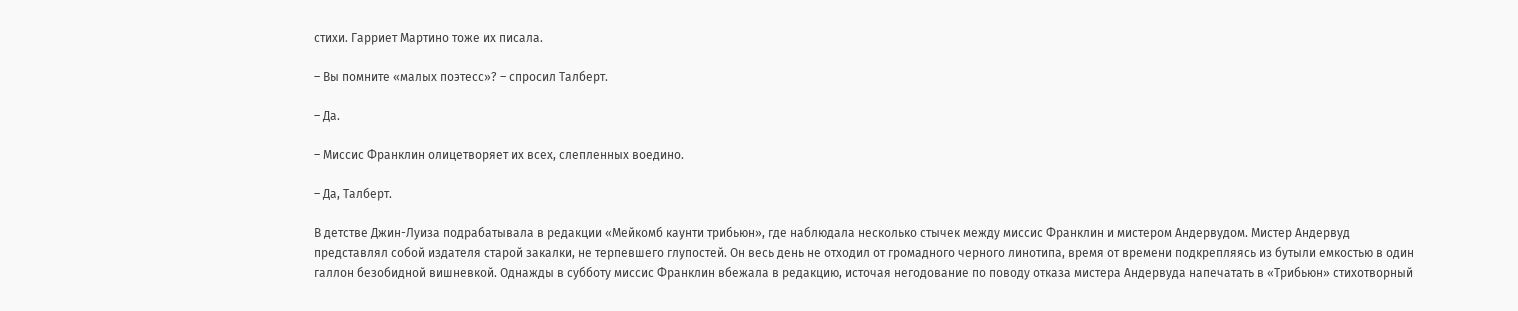стихи. Гарриет Мартино тоже их писала.

– Вы помните «малых поэтесс»? – спросил Талберт.

– Да.

– Миссис Франклин олицетворяет их всех, слепленных воедино.

– Да, Талберт.

В детстве Джин-Луиза подрабатывала в редакции «Мейкомб каунти трибьюн», где наблюдала несколько стычек между миссис Франклин и мистером Андервудом. Мистер Андервуд представлял собой издателя старой закалки, не терпевшего глупостей. Он весь день не отходил от громадного черного линотипа, время от времени подкрепляясь из бутыли емкостью в один галлон безобидной вишневкой. Однажды в субботу миссис Франклин вбежала в редакцию, источая негодование по поводу отказа мистера Андервуда напечатать в «Трибьюн» стихотворный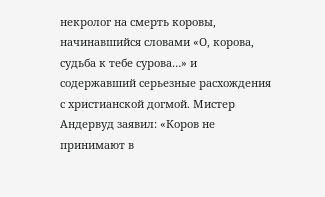некролог на смерть коровы, начинавшийся словами «О, корова, судьба к тебе сурова…» и содержавший серьезные расхождения с христианской догмой. Мистер Андервуд заявил: «Коров не принимают в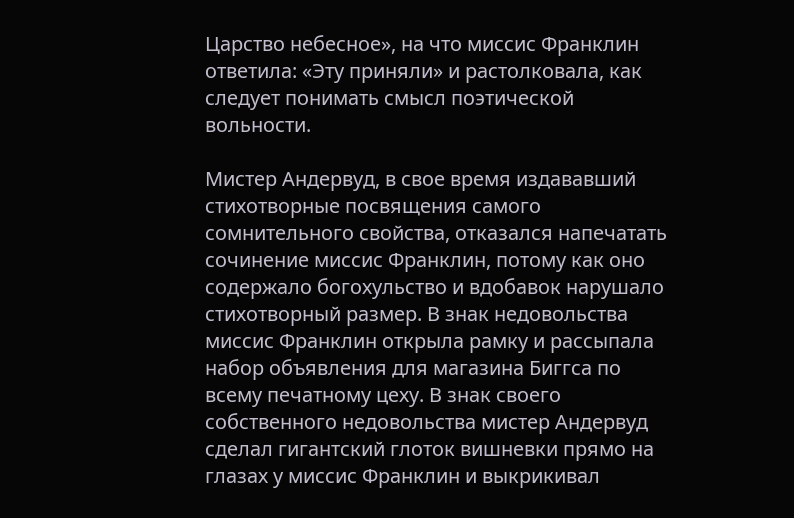Царство небесное», на что миссис Франклин ответила: «Эту приняли» и растолковала, как следует понимать смысл поэтической вольности.

Мистер Андервуд, в свое время издававший стихотворные посвящения самого сомнительного свойства, отказался напечатать сочинение миссис Франклин, потому как оно содержало богохульство и вдобавок нарушало стихотворный размер. В знак недовольства миссис Франклин открыла рамку и рассыпала набор объявления для магазина Биггса по всему печатному цеху. В знак своего собственного недовольства мистер Андервуд сделал гигантский глоток вишневки прямо на глазах у миссис Франклин и выкрикивал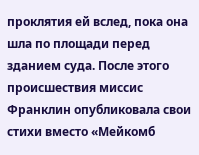проклятия ей вслед, пока она шла по площади перед зданием суда. После этого происшествия миссис Франклин опубликовала свои стихи вместо «Мейкомб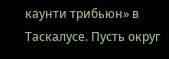каунти трибьюн» в Таскалусе. Пусть округ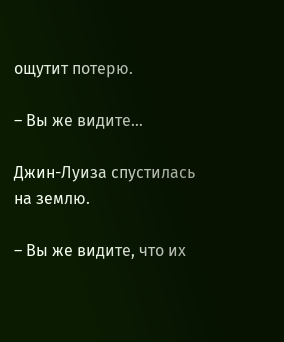ощутит потерю.

– Вы же видите…

Джин-Луиза спустилась на землю.

– Вы же видите, что их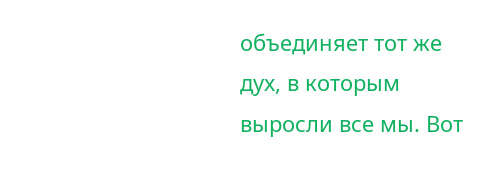объединяет тот же дух, в которым выросли все мы. Вот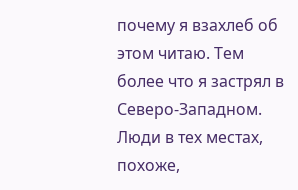почему я взахлеб об этом читаю. Тем более что я застрял в Северо-Западном. Люди в тех местах, похоже,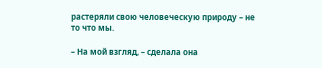растеряли свою человеческую природу – не то что мы.

– На мой взгляд, – сделала она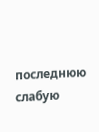последнюю слабую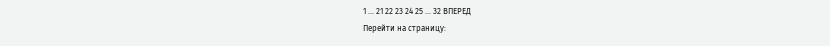1 ... 21 22 23 24 25 ... 32 ВПЕРЕД
Перейти на страницу: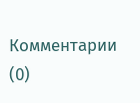Комментарии (0)